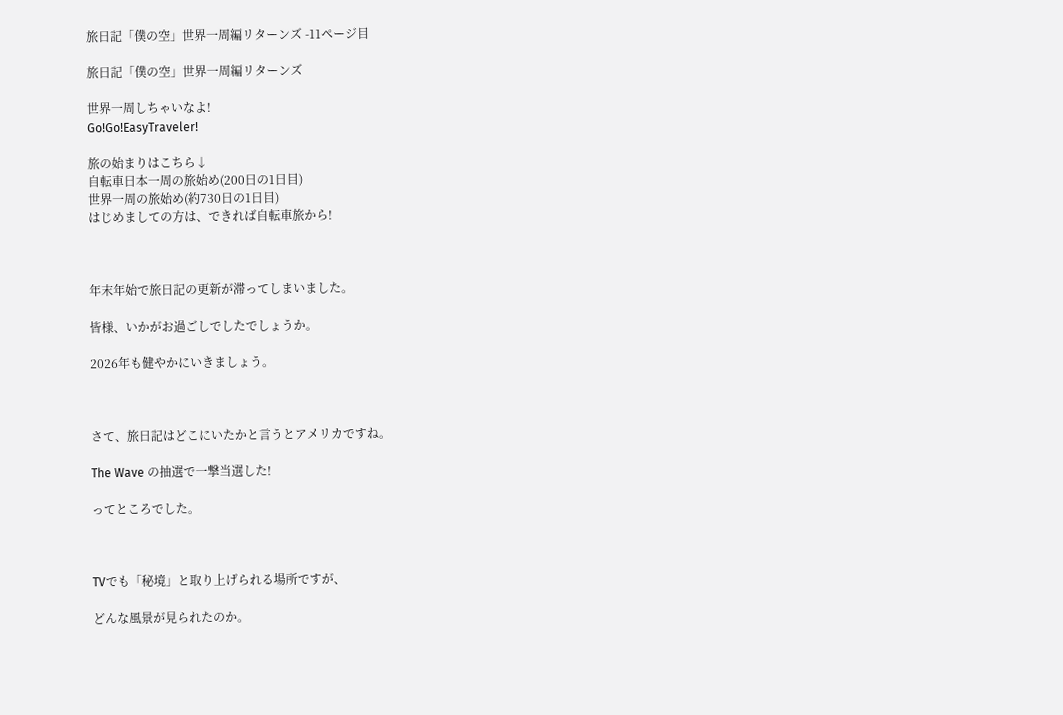旅日記「僕の空」世界一周編リターンズ -11ページ目

旅日記「僕の空」世界一周編リターンズ

世界一周しちゃいなよ!
Go!Go!EasyTraveler!

旅の始まりはこちら↓
自転車日本一周の旅始め(200日の1日目)
世界一周の旅始め(約730日の1日目)
はじめましての方は、できれば自転車旅から!



年末年始で旅日記の更新が滞ってしまいました。

皆様、いかがお過ごしでしたでしょうか。

2026年も健やかにいきましょう。



さて、旅日記はどこにいたかと言うとアメリカですね。

The Wave の抽選で一撃当選した!

ってところでした。



TVでも「秘境」と取り上げられる場所ですが、

どんな風景が見られたのか。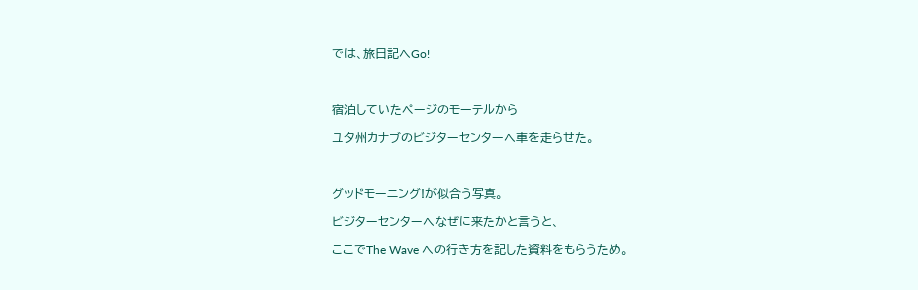では、旅日記へGo!



宿泊していたページのモーテルから

ユタ州カナブのビジターセンターへ車を走らせた。



グッドモーニング!が似合う写真。

ビジターセンターへなぜに来たかと言うと、

ここでThe Wave への行き方を記した資料をもらうため。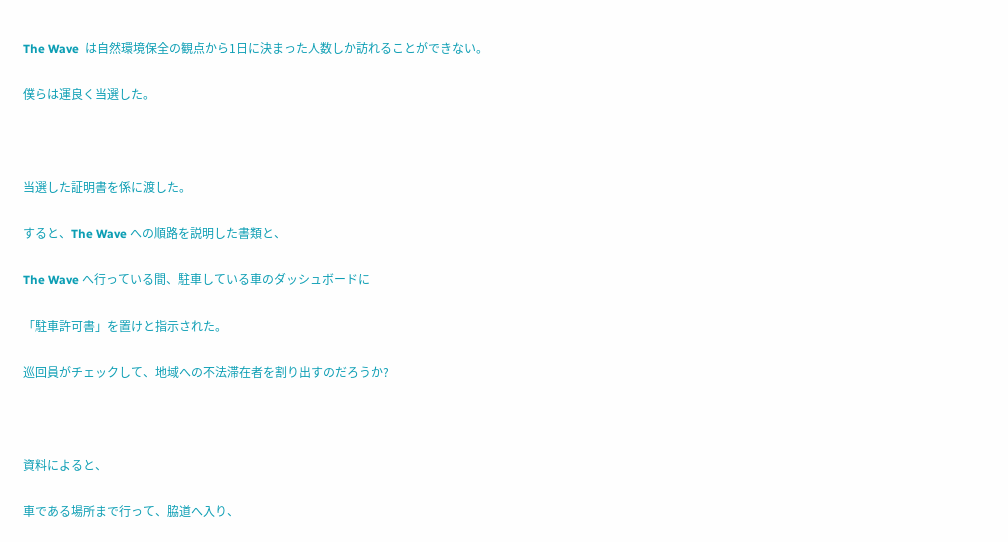The Wave  は自然環境保全の観点から1日に決まった人数しか訪れることができない。

僕らは運良く当選した。



当選した証明書を係に渡した。

すると、The Wave への順路を説明した書類と、

The Wave へ行っている間、駐車している車のダッシュボードに

「駐車許可書」を置けと指示された。

巡回員がチェックして、地域への不法滞在者を割り出すのだろうか?



資料によると、

車である場所まで行って、脇道へ入り、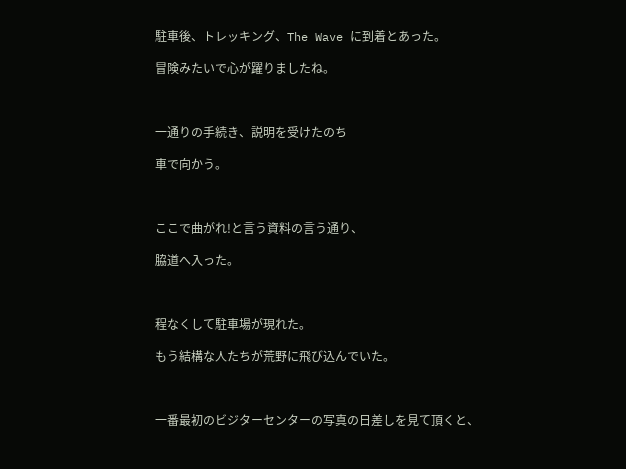駐車後、トレッキング、The Wave に到着とあった。

冒険みたいで心が躍りましたね。



一通りの手続き、説明を受けたのち

車で向かう。



ここで曲がれ!と言う資料の言う通り、

脇道へ入った。



程なくして駐車場が現れた。

もう結構な人たちが荒野に飛び込んでいた。



一番最初のビジターセンターの写真の日差しを見て頂くと、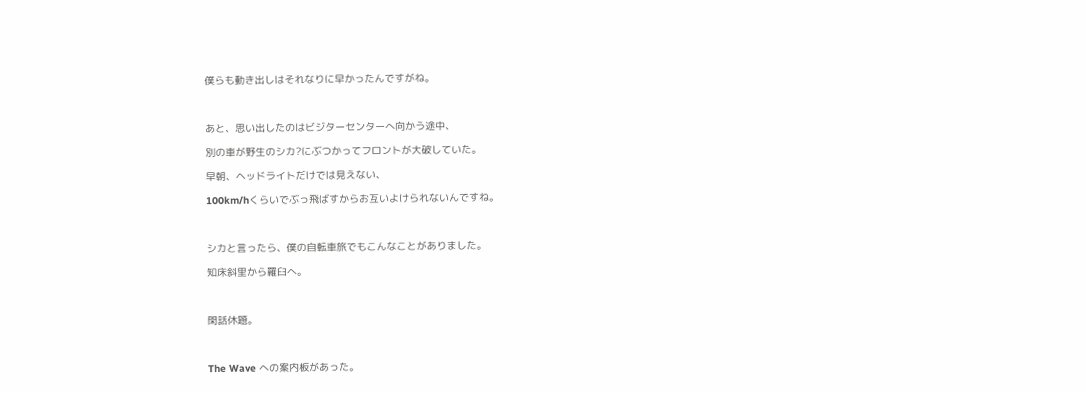僕らも動き出しはそれなりに早かったんですがね。



あと、思い出したのはビジターセンターへ向かう途中、

別の車が野生のシカ?にぶつかってフロントが大破していた。

早朝、ヘッドライトだけでは見えない、

100km/hくらいでぶっ飛ばすからお互いよけられないんですね。



シカと言ったら、僕の自転車旅でもこんなことがありました。

知床斜里から羅臼へ。



閑話休題。



The Wave への案内板があった。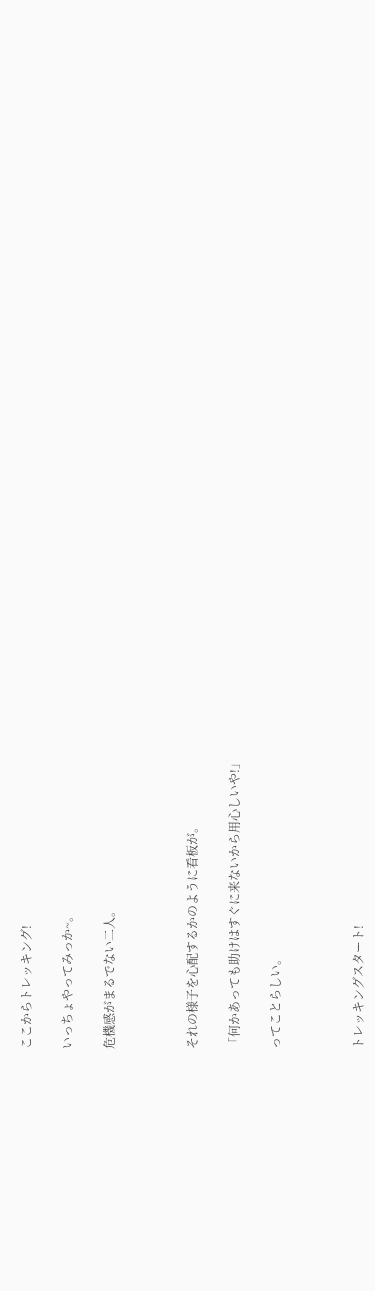ここからトレッキング!

いっちょやってみっか~。

危機感がまるでない二人。



それの様子を心配するかのように看板が。

「何かあっても助けはすぐに来ないから用心しいや!」

ってことらしい。



トレッキングスタート!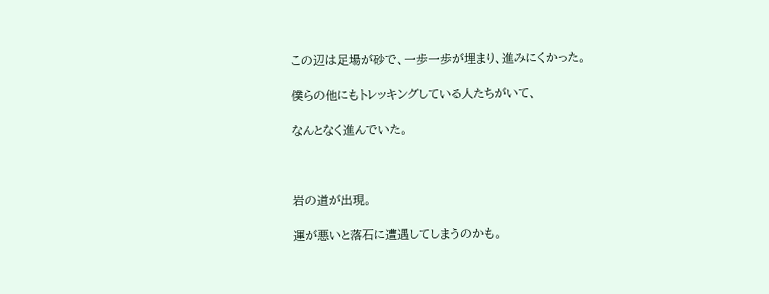この辺は足場が砂で、一歩一歩が埋まり、進みにくかった。

僕らの他にもトレッキングしている人たちがいて、

なんとなく進んでいた。



岩の道が出現。

運が悪いと落石に遭遇してしまうのかも。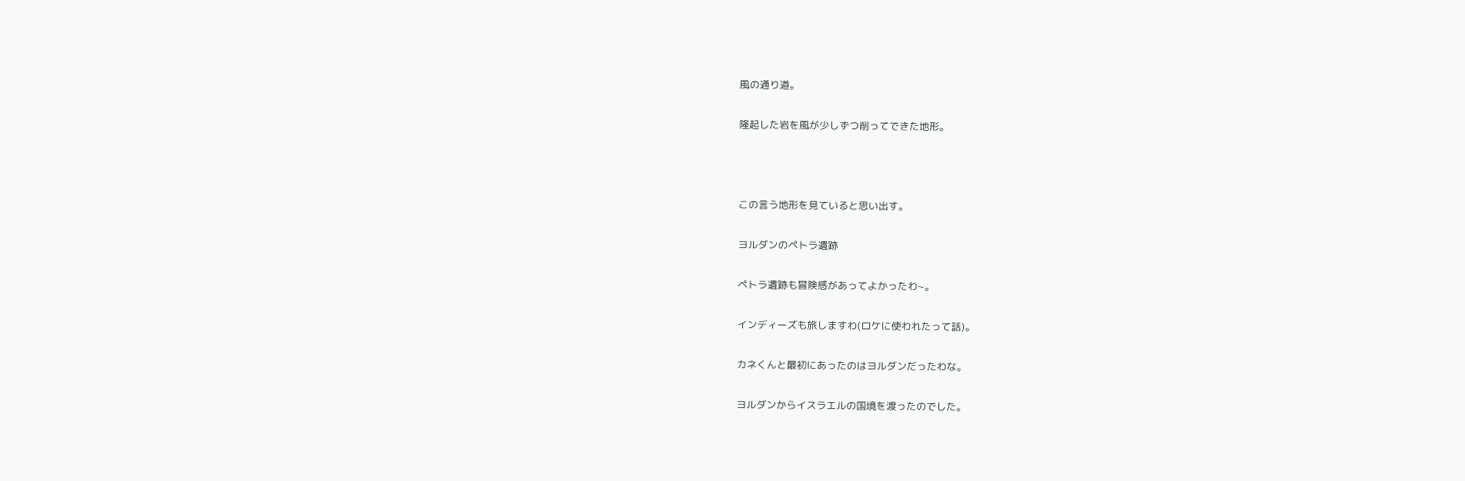風の通り道。

隆起した岩を風が少しずつ削ってできた地形。



この言う地形を見ていると思い出す。

ヨルダンのペトラ遺跡

ペトラ遺跡も冒険感があってよかったわ~。

インディーズも旅しますわ(ロケに使われたって話)。

カネくんと最初にあったのはヨルダンだったわな。

ヨルダンからイスラエルの国境を渡ったのでした。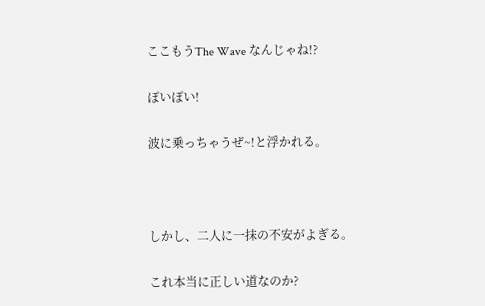ここもうThe Wave なんじゃね!?

ぽいぽい!

波に乗っちゃうぜ~!と浮かれる。



しかし、二人に一抹の不安がよぎる。

これ本当に正しい道なのか?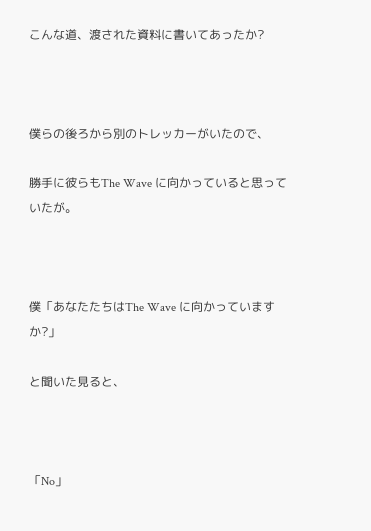こんな道、渡された資料に書いてあったか?



僕らの後ろから別のトレッカーがいたので、

勝手に彼らもThe Wave に向かっていると思っていたが。



僕「あなたたちはThe Wave に向かっていますか?」

と聞いた見ると、



「No」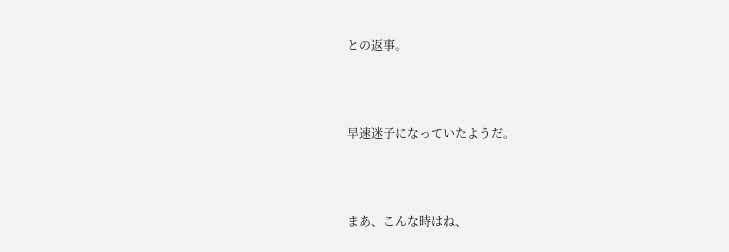との返事。



早速迷子になっていたようだ。



まあ、こんな時はね、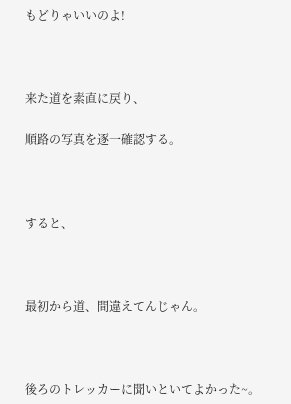もどりゃいいのよ!



来た道を素直に戻り、

順路の写真を逐一確認する。



すると、



最初から道、間違えてんじゃん。



後ろのトレッカーに聞いといてよかった~。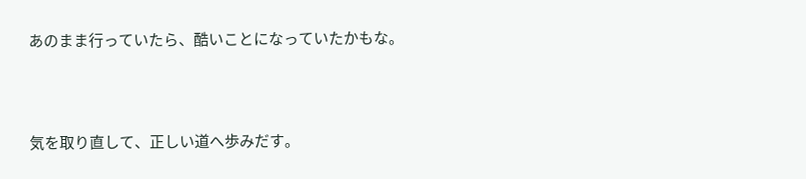あのまま行っていたら、酷いことになっていたかもな。



気を取り直して、正しい道へ歩みだす。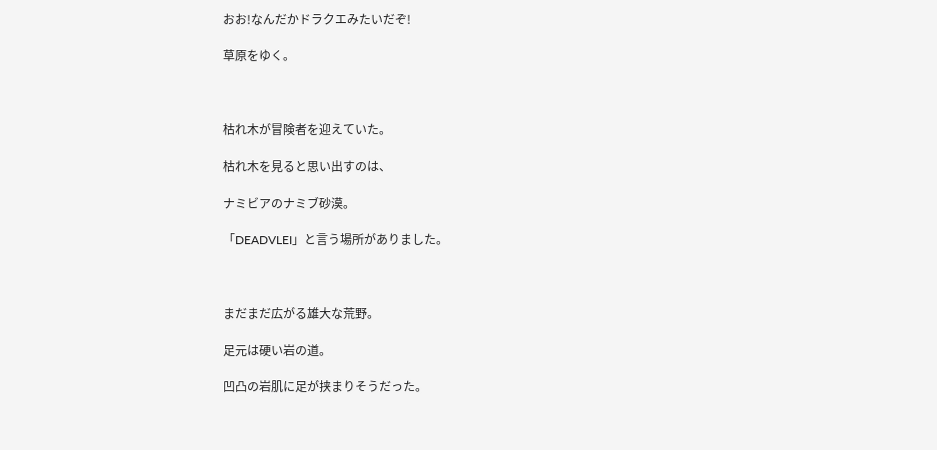おお!なんだかドラクエみたいだぞ!

草原をゆく。



枯れ木が冒険者を迎えていた。

枯れ木を見ると思い出すのは、

ナミビアのナミブ砂漠。

「DEADVLEI」と言う場所がありました。



まだまだ広がる雄大な荒野。

足元は硬い岩の道。

凹凸の岩肌に足が挟まりそうだった。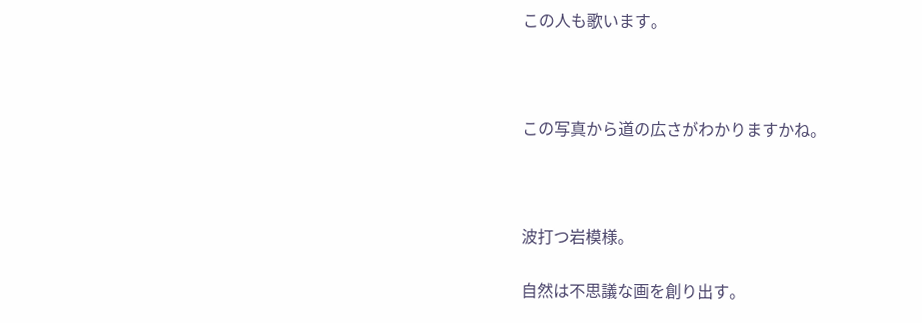この人も歌います。



この写真から道の広さがわかりますかね。



波打つ岩模様。

自然は不思議な画を創り出す。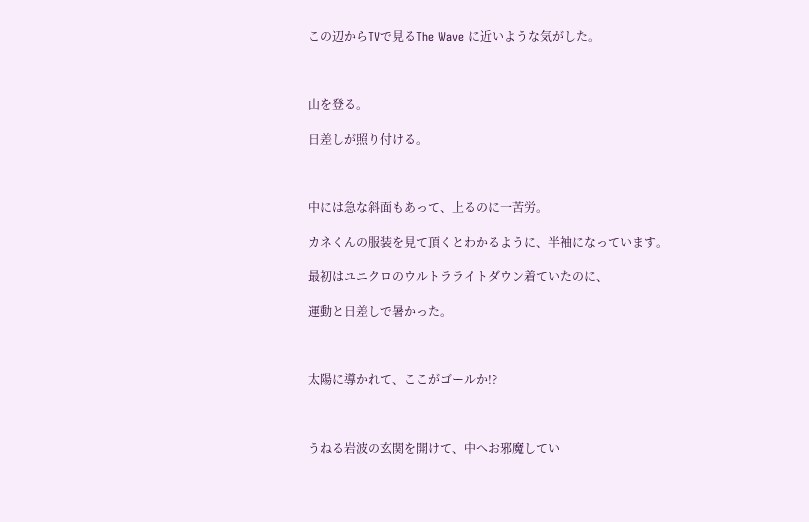この辺からTVで見るThe Wave に近いような気がした。



山を登る。

日差しが照り付ける。



中には急な斜面もあって、上るのに一苦労。

カネくんの服装を見て頂くとわかるように、半袖になっています。

最初はユニクロのウルトラライトダウン着ていたのに、

運動と日差しで暑かった。



太陽に導かれて、ここがゴールか!?



うねる岩波の玄関を開けて、中へお邪魔してい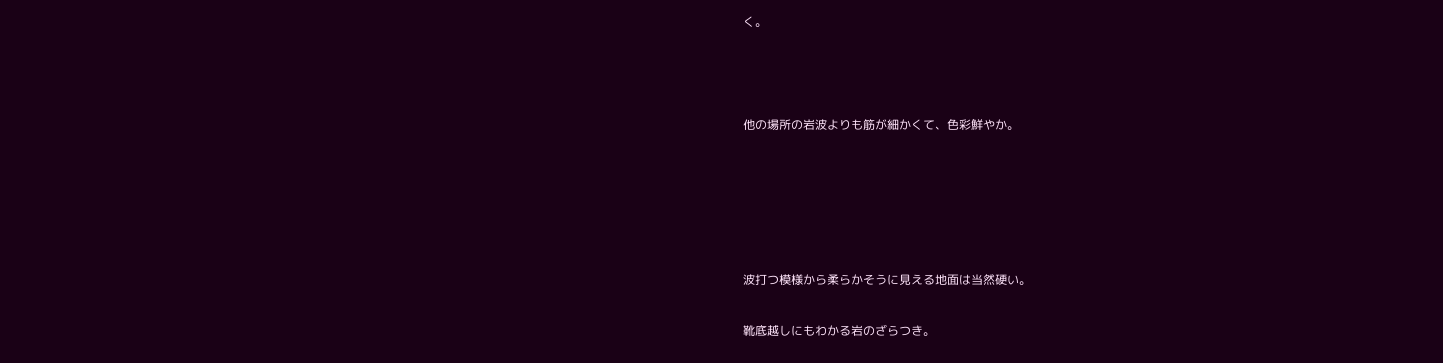く。



他の場所の岩波よりも筋が細かくて、色彩鮮やか。





波打つ模様から柔らかそうに見える地面は当然硬い。

靴底越しにもわかる岩のざらつき。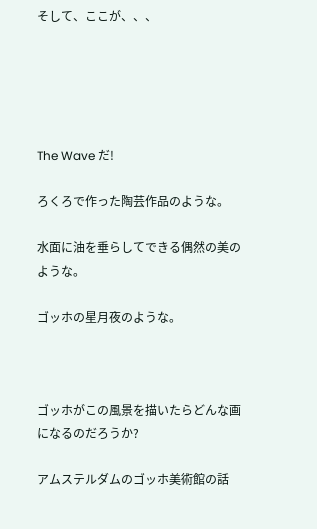そして、ここが、、、





The Wave だ!

ろくろで作った陶芸作品のような。

水面に油を垂らしてできる偶然の美のような。

ゴッホの星月夜のような。



ゴッホがこの風景を描いたらどんな画になるのだろうか?

アムステルダムのゴッホ美術館の話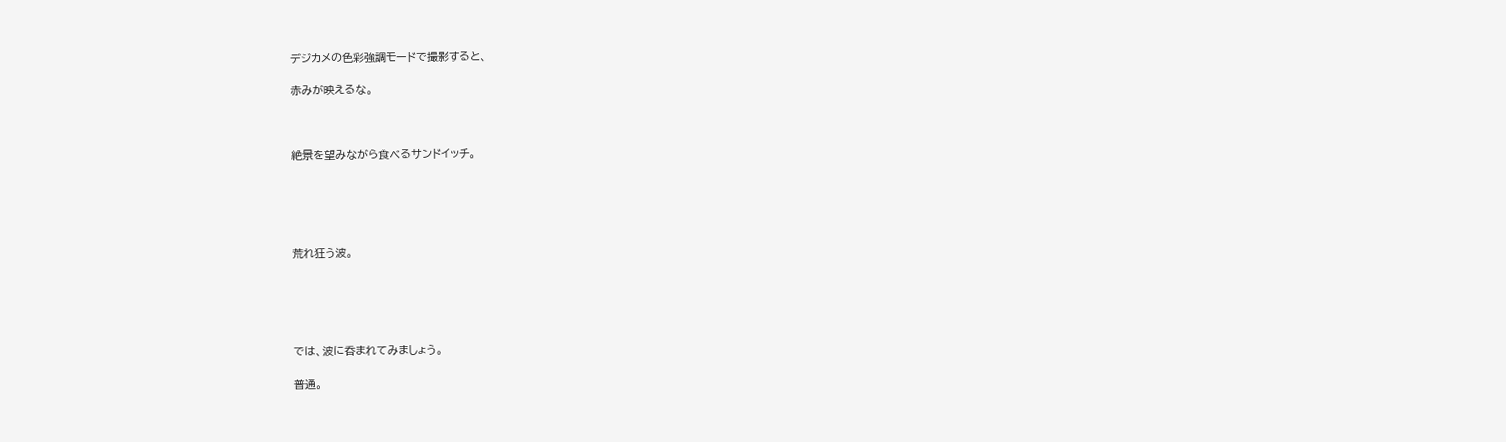デジカメの色彩強調モードで撮影すると、

赤みが映えるな。



絶景を望みながら食べるサンドイッチ。





荒れ狂う波。





では、波に呑まれてみましょう。

普通。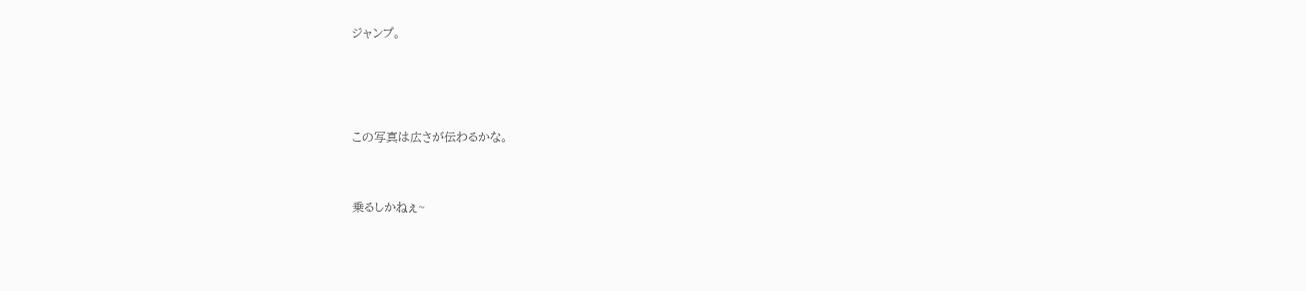ジャンプ。





この写真は広さが伝わるかな。



乗るしかねぇ~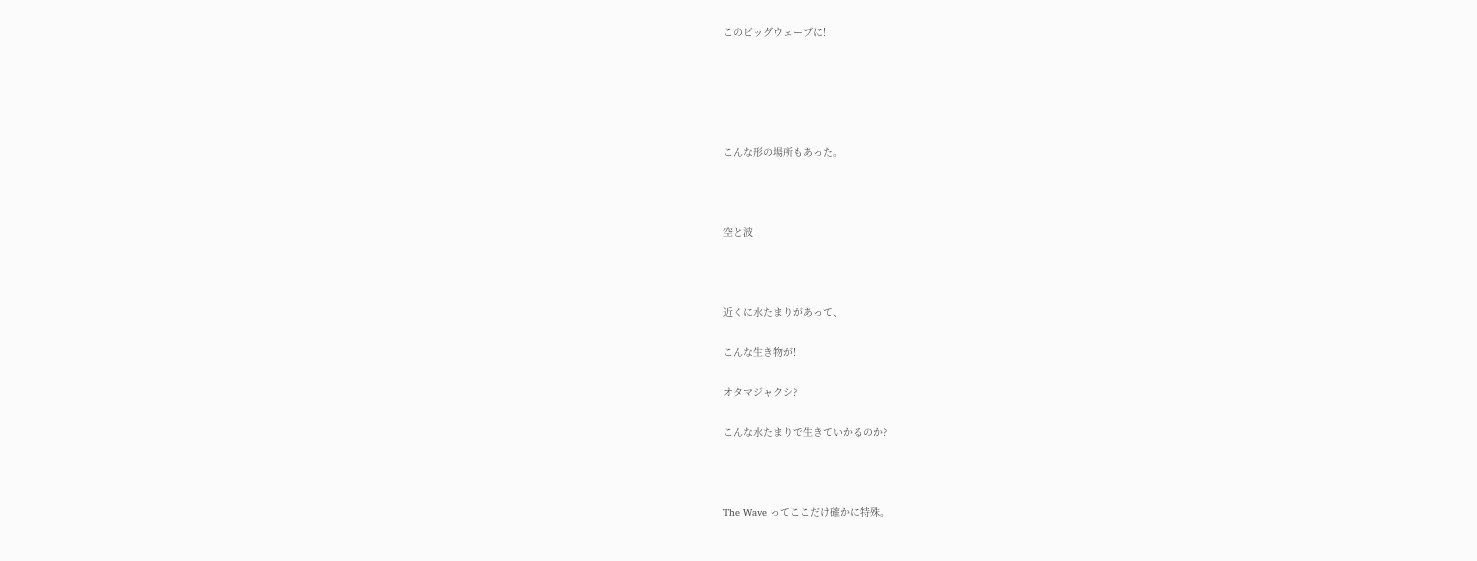このビッグウェーブに!





こんな形の場所もあった。



空と波



近くに水たまりがあって、

こんな生き物が!

オタマジャクシ?

こんな水たまりで生きていかるのか?



The Wave ってここだけ確かに特殊。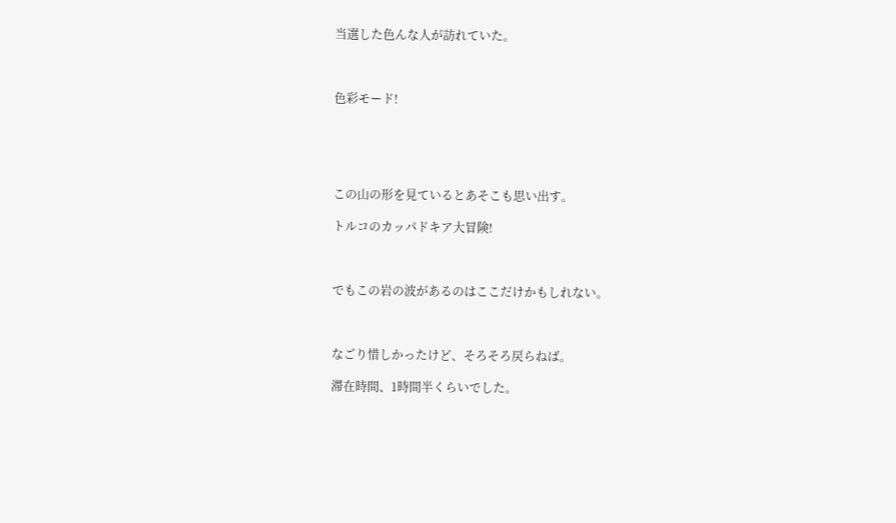当選した色んな人が訪れていた。



色彩モード!





この山の形を見ているとあそこも思い出す。

トルコのカッパドキア大冒険!



でもこの岩の波があるのはここだけかもしれない。



なごり惜しかったけど、そろそろ戻らねば。

滞在時間、1時間半くらいでした。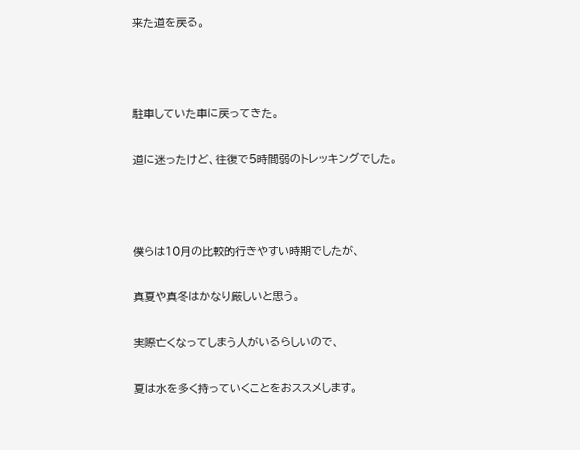来た道を戻る。



駐車していた車に戻ってきた。

道に迷ったけど、往復で5時間弱のトレッキングでした。



僕らは10月の比較的行きやすい時期でしたが、

真夏や真冬はかなり厳しいと思う。

実際亡くなってしまう人がいるらしいので、

夏は水を多く持っていくことをおススメします。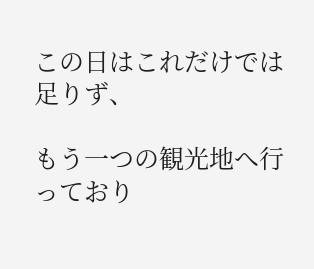この日はこれだけでは足りず、

もう一つの観光地へ行っており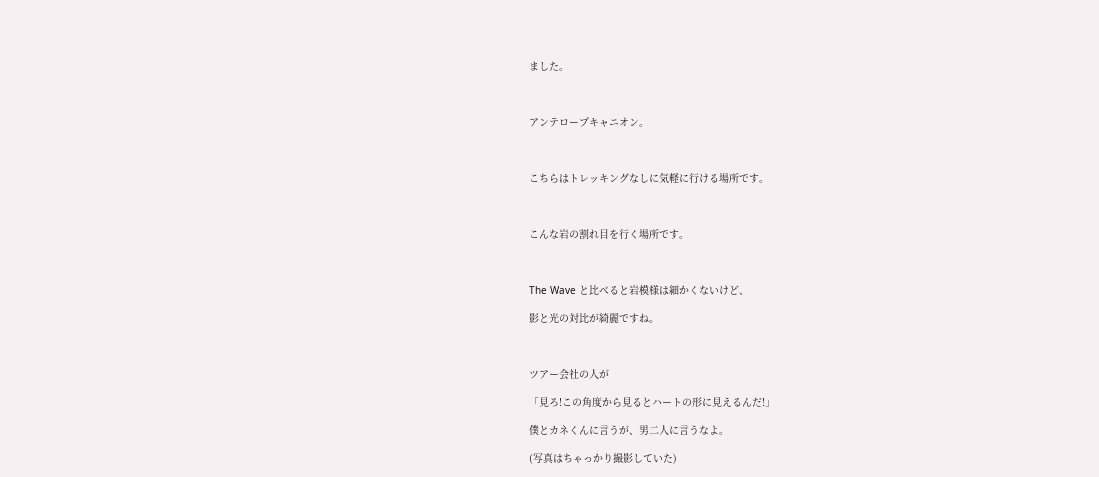ました。



アンテロープキャニオン。



こちらはトレッキングなしに気軽に行ける場所です。



こんな岩の割れ目を行く場所です。



The Wave と比べると岩模様は細かくないけど、

影と光の対比が綺麗ですね。



ツアー会社の人が

「見ろ!この角度から見るとハートの形に見えるんだ!」

僕とカネくんに言うが、男二人に言うなよ。

(写真はちゃっかり撮影していた)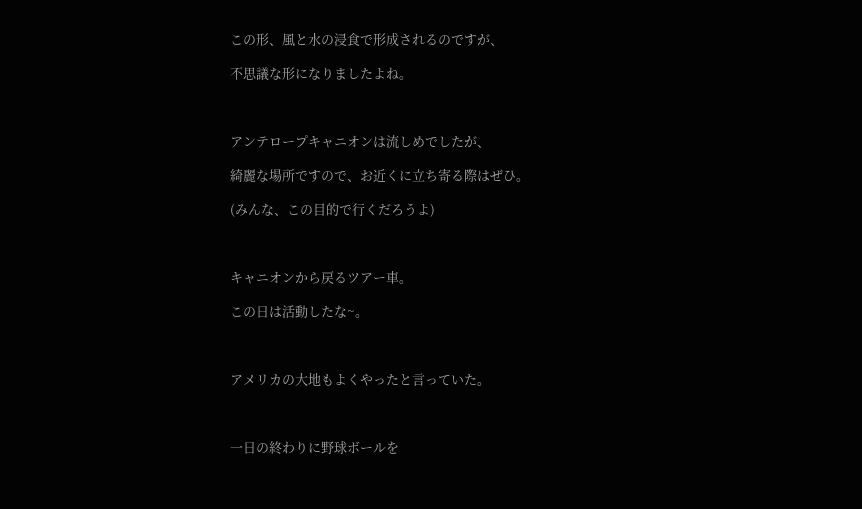この形、風と水の浸食で形成されるのですが、

不思議な形になりましたよね。



アンテロープキャニオンは流しめでしたが、

綺麗な場所ですので、お近くに立ち寄る際はぜひ。

(みんな、この目的で行くだろうよ)



キャニオンから戻るツアー車。

この日は活動したな~。



アメリカの大地もよくやったと言っていた。



一日の終わりに野球ボールを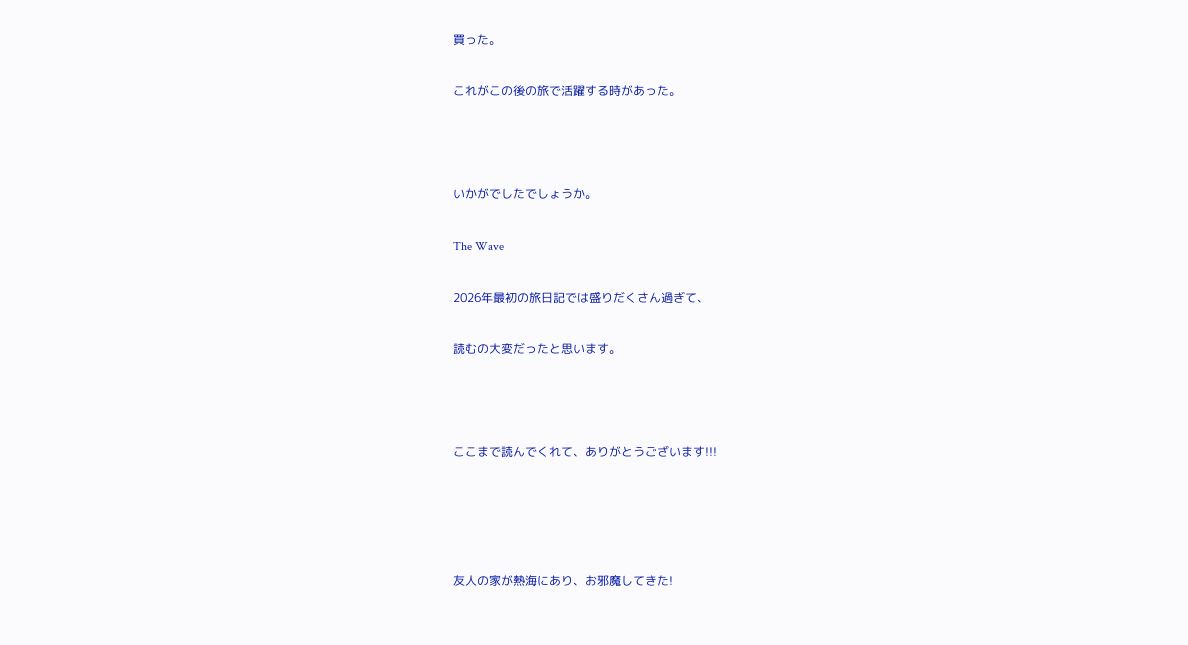買った。

これがこの後の旅で活躍する時があった。



いかがでしたでしょうか。

The Wave

2026年最初の旅日記では盛りだくさん過ぎて、

読むの大変だったと思います。



ここまで読んでくれて、ありがとうございます!!!




友人の家が熱海にあり、お邪魔してきた!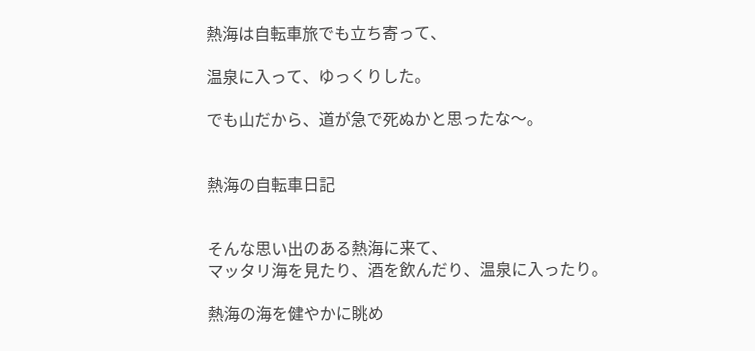熱海は自転車旅でも立ち寄って、

温泉に入って、ゆっくりした。

でも山だから、道が急で死ぬかと思ったな〜。


熱海の自転車日記


そんな思い出のある熱海に来て、
マッタリ海を見たり、酒を飲んだり、温泉に入ったり。

熱海の海を健やかに眺め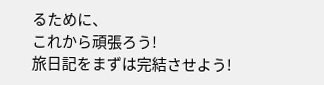るために、
これから頑張ろう!
旅日記をまずは完結させよう!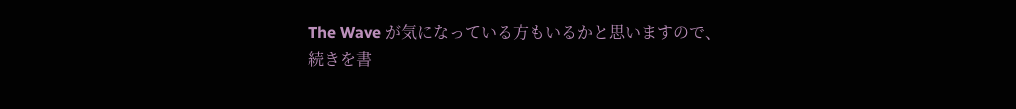The Wave が気になっている方もいるかと思いますので、
続きを書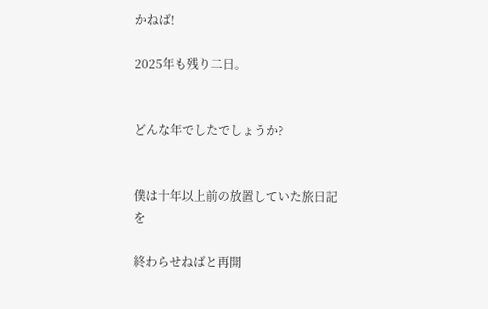かねば!

2025年も残り二日。


どんな年でしたでしょうか?


僕は十年以上前の放置していた旅日記を

終わらせねばと再開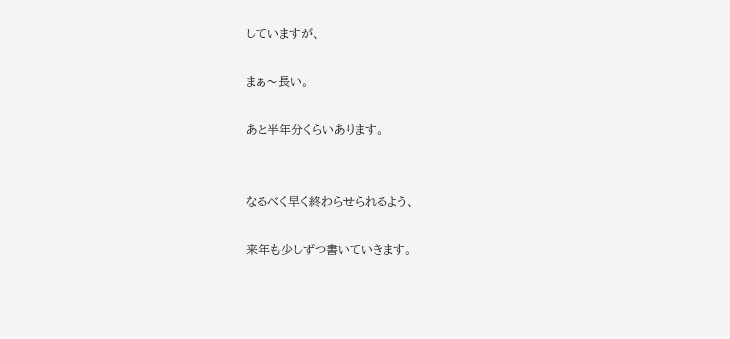していますが、

まぁ〜長い。

あと半年分くらいあります。


なるべく早く終わらせられるよう、

来年も少しずつ書いていきます。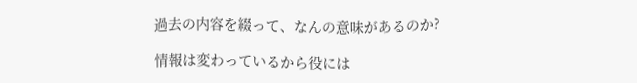過去の内容を綴って、なんの意味があるのか?

情報は変わっているから役には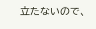立たないので、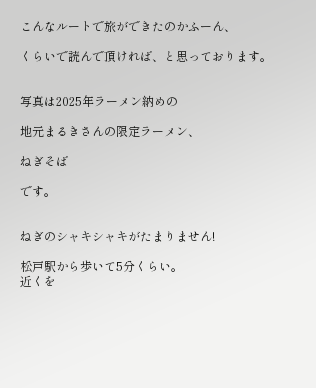こんなルートで旅ができたのかふーん、

くらいで読んで頂ければ、と思っております。


写真は2025年ラーメン納めの

地元まるきさんの限定ラーメン、

ねぎそば

です。


ねぎのシャキシャキがたまりません!

松戸駅から歩いて5分くらい。
近くを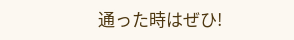通った時はぜひ!